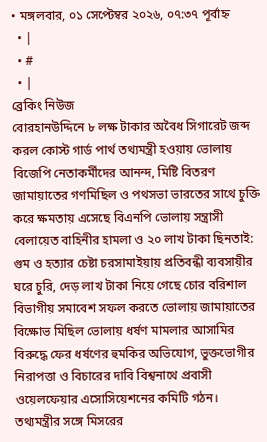• মঙ্গলবার, ০১ সেপ্টেম্বর ২০২৬, ০৭:৩৭ পূর্বাহ্ন
  • |
  • #
  • |
ব্রেকিং নিউজ
বোরহানউদ্দিনে ৮ লক্ষ টাকার অবৈধ সিগারেট জব্দ করল কোস্ট গার্ড পার্থ তথ্যমন্ত্রী হওয়ায় ভোলায় বিজেপি নেতাকর্মীদের আনন্দ, মিষ্টি বিতরণ জামায়াতের গণমিছিল ও পথসভা ভারতের সাথে চুক্তি করে ক্ষমতায় এসেছে বিএনপি ভোলায় সন্ত্রাসী বেলায়েত বাহিনীর হামলা ও ২০ লাখ টাকা ছিনতাই: গুম ও হত্যার চেষ্টা চরসামাইয়ায় প্রতিবন্ধী ব্যবসায়ীর ঘরে চুরি, দেড় লাখ টাকা নিয়ে গেছে চোর বরিশাল বিভাগীয় সমাবেশ সফল করতে ভোলায় জামায়াতের বিক্ষোভ মিছিল ভোলায় ধর্ষণ মামলার আসামির বিরুদ্ধে ফের ধর্ষণের হুমকির অভিযোগ, ভুক্তভোগীর নিরাপত্তা ও বিচারের দাবি বিশ্বনাথে প্রবাসী ওয়েলফেয়ার এসোসিয়েশনের কমিটি গঠন। তথ্যমন্ত্রীর সঙ্গে মিসরের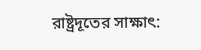রাষ্ট্রদূতের সাক্ষাৎ: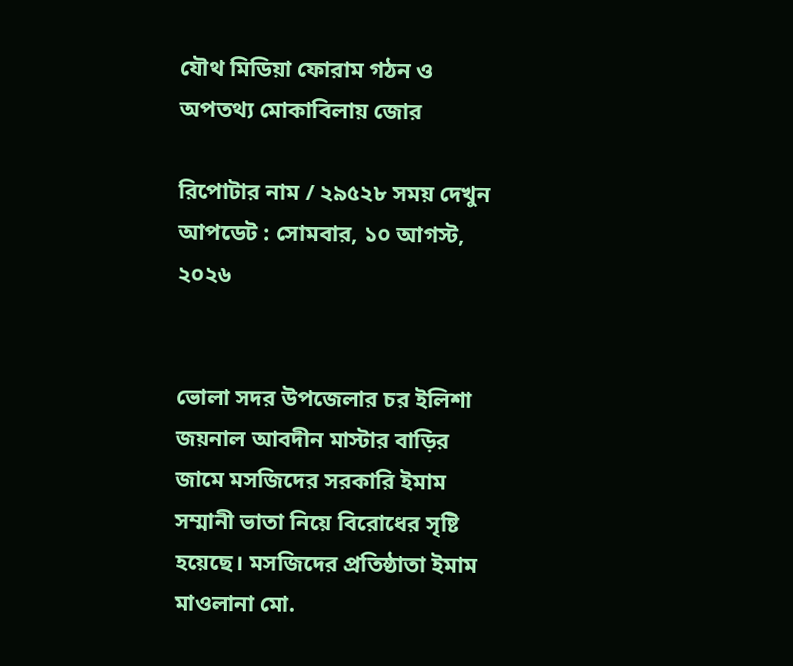যৌথ মিডিয়া ফোরাম গঠন ও অপতথ্য মোকাবিলায় জোর

রিপোটার নাম / ২৯৫২৮ সময় দেখুন
আপডেট : সোমবার, ১০ আগস্ট, ২০২৬


ভোলা সদর উপজেলার চর ইলিশা জয়নাল আবদীন মাস্টার বাড়ির জামে মসজিদের সরকারি ইমাম সম্মানী ভাতা নিয়ে বিরোধের সৃষ্টি হয়েছে। মসজিদের প্রতিষ্ঠাতা ইমাম মাওলানা মো.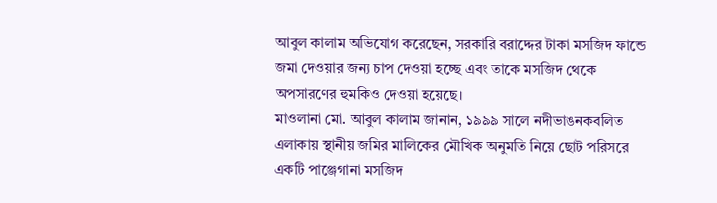আবুল কালাম অভিযোগ করেছেন, সরকারি বরাদ্দের টাকা মসজিদ ফান্ডে জমা দেওয়ার জন্য চাপ দেওয়া হচ্ছে এবং তাকে মসজিদ থেকে অপসারণের হুমকিও দেওয়া হয়েছে।
মাওলানা মো. আবুল কালাম জানান, ১৯৯৯ সালে নদীভাঙনকবলিত এলাকায় স্থানীয় জমির মালিকের মৌখিক অনুমতি নিয়ে ছোট পরিসরে একটি পাঞ্জেগানা মসজিদ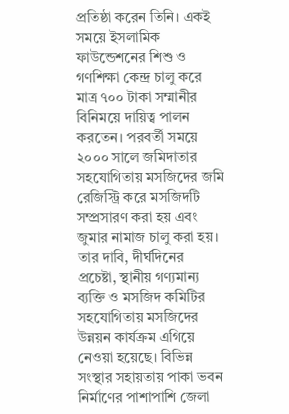প্রতিষ্ঠা করেন তিনি। একই সময়ে ইসলামিক ফাউন্ডেশনের শিশু ও গণশিক্ষা কেন্দ্র চালু করে মাত্র ৭০০ টাকা সম্মানীর বিনিময়ে দায়িত্ব পালন করতেন। পরবর্তী সময়ে ২০০০ সালে জমিদাতার সহযোগিতায় মসজিদের জমি রেজিস্ট্রি করে মসজিদটি সম্প্রসারণ করা হয় এবং জুমার নামাজ চালু করা হয়।
তার দাবি, দীর্ঘদিনের প্রচেষ্টা, স্থানীয় গণ্যমান্য ব্যক্তি ও মসজিদ কমিটির সহযোগিতায় মসজিদের উন্নয়ন কার্যক্রম এগিয়ে নেওয়া হয়েছে। বিভিন্ন সংস্থার সহায়তায় পাকা ভবন নির্মাণের পাশাপাশি জেলা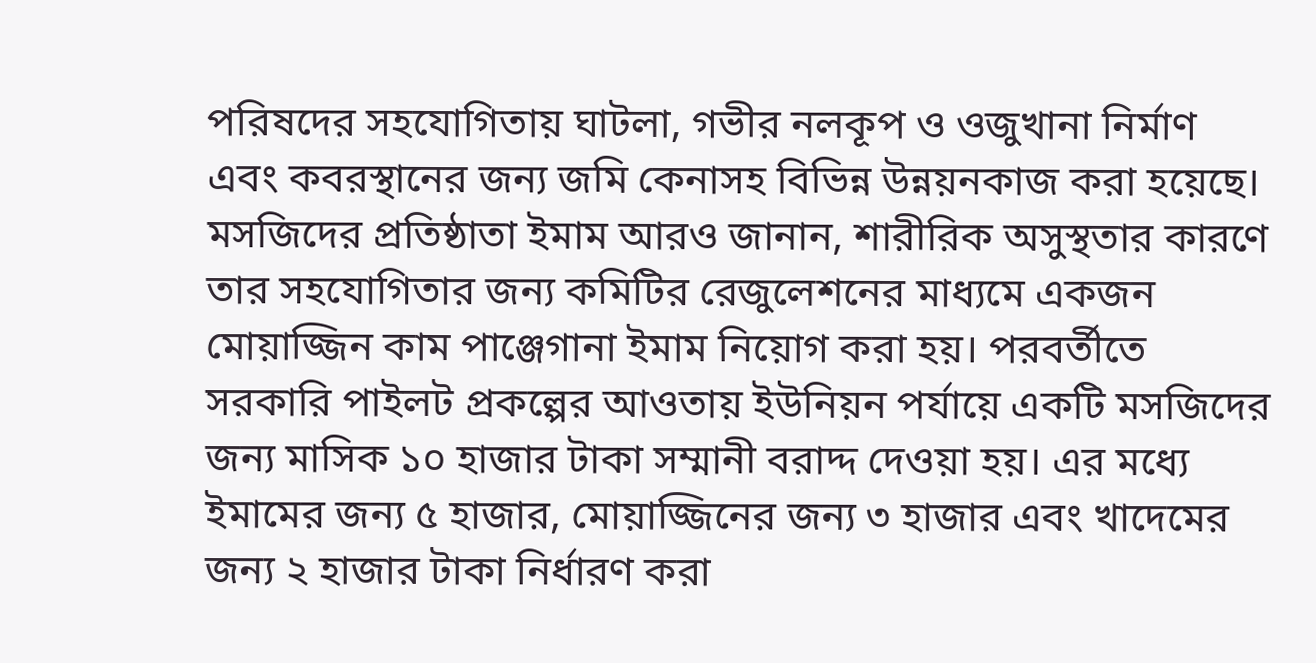পরিষদের সহযোগিতায় ঘাটলা, গভীর নলকূপ ও ওজুখানা নির্মাণ এবং কবরস্থানের জন্য জমি কেনাসহ বিভিন্ন উন্নয়নকাজ করা হয়েছে।
মসজিদের প্রতিষ্ঠাতা ইমাম আরও জানান, শারীরিক অসুস্থতার কারণে তার সহযোগিতার জন্য কমিটির রেজুলেশনের মাধ্যমে একজন মোয়াজ্জিন কাম পাঞ্জেগানা ইমাম নিয়োগ করা হয়। পরবর্তীতে সরকারি পাইলট প্রকল্পের আওতায় ইউনিয়ন পর্যায়ে একটি মসজিদের জন্য মাসিক ১০ হাজার টাকা সম্মানী বরাদ্দ দেওয়া হয়। এর মধ্যে ইমামের জন্য ৫ হাজার, মোয়াজ্জিনের জন্য ৩ হাজার এবং খাদেমের জন্য ২ হাজার টাকা নির্ধারণ করা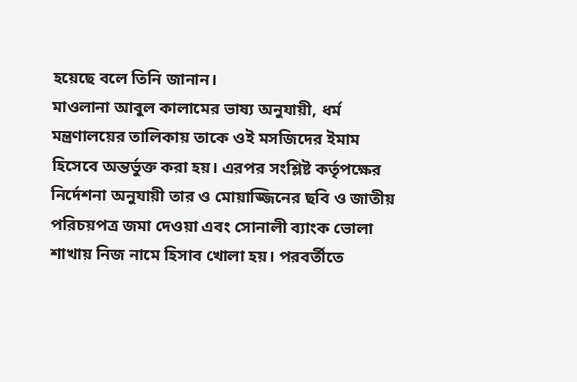হয়েছে বলে তিনি জানান।
মাওলানা আবুল কালামের ভাষ্য অনুযায়ী, ধর্ম মন্ত্রণালয়ের তালিকায় তাকে ওই মসজিদের ইমাম হিসেবে অন্তর্ভুক্ত করা হয়। এরপর সংশ্লিষ্ট কর্তৃপক্ষের নির্দেশনা অনুযায়ী তার ও মোয়াজ্জিনের ছবি ও জাতীয় পরিচয়পত্র জমা দেওয়া এবং সোনালী ব্যাংক ভোলা শাখায় নিজ নামে হিসাব খোলা হয়। পরবর্তীতে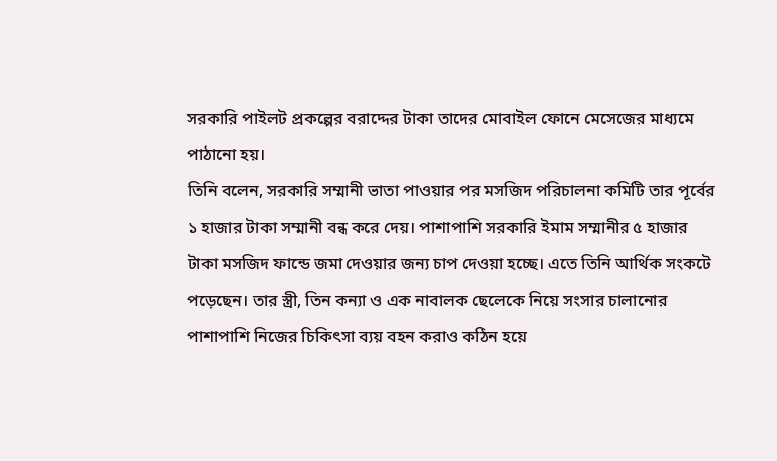সরকারি পাইলট প্রকল্পের বরাদ্দের টাকা তাদের মোবাইল ফোনে মেসেজের মাধ্যমে পাঠানো হয়।
তিনি বলেন, সরকারি সম্মানী ভাতা পাওয়ার পর মসজিদ পরিচালনা কমিটি তার পূর্বের ১ হাজার টাকা সম্মানী বন্ধ করে দেয়। পাশাপাশি সরকারি ইমাম সম্মানীর ৫ হাজার টাকা মসজিদ ফান্ডে জমা দেওয়ার জন্য চাপ দেওয়া হচ্ছে। এতে তিনি আর্থিক সংকটে পড়েছেন। তার স্ত্রী, তিন কন্যা ও এক নাবালক ছেলেকে নিয়ে সংসার চালানোর পাশাপাশি নিজের চিকিৎসা ব্যয় বহন করাও কঠিন হয়ে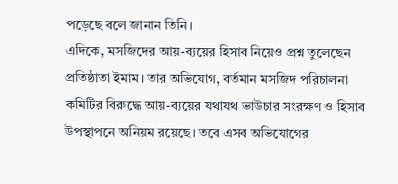পড়েছে বলে জানান তিনি।
এদিকে, মসজিদের আয়-ব্যয়ের হিসাব নিয়েও প্রশ্ন তুলেছেন প্রতিষ্ঠাতা ইমাম। তার অভিযোগ, বর্তমান মসজিদ পরিচালনা কমিটির বিরুদ্ধে আয়-ব্যয়ের যথাযথ ভাউচার সংরক্ষণ ও হিসাব উপস্থাপনে অনিয়ম রয়েছে। তবে এসব অভিযোগের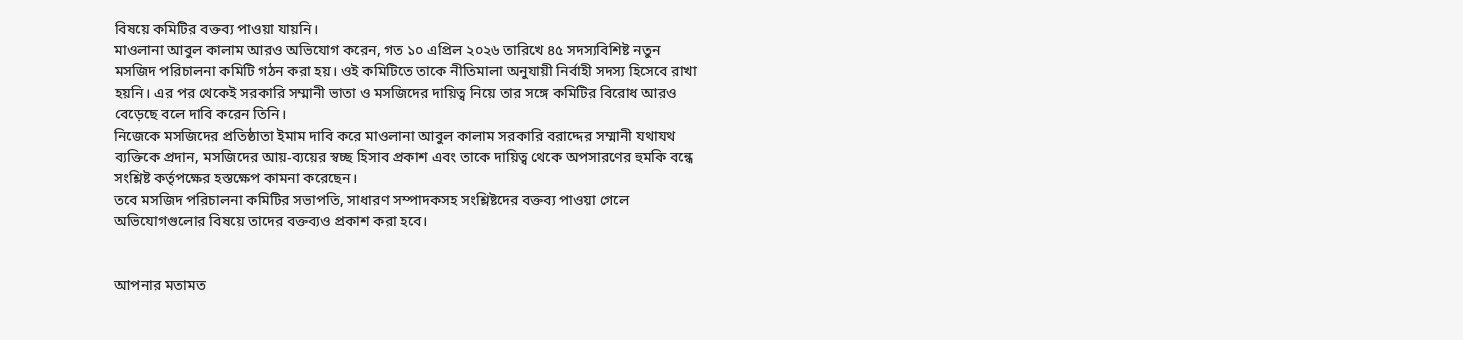বিষয়ে কমিটির বক্তব্য পাওয়া যায়নি।
মাওলানা আবুল কালাম আরও অভিযোগ করেন, গত ১০ এপ্রিল ২০২৬ তারিখে ৪৫ সদস্যবিশিষ্ট নতুন মসজিদ পরিচালনা কমিটি গঠন করা হয়। ওই কমিটিতে তাকে নীতিমালা অনুযায়ী নির্বাহী সদস্য হিসেবে রাখা হয়নি। এর পর থেকেই সরকারি সম্মানী ভাতা ও মসজিদের দায়িত্ব নিয়ে তার সঙ্গে কমিটির বিরোধ আরও বেড়েছে বলে দাবি করেন তিনি।
নিজেকে মসজিদের প্রতিষ্ঠাতা ইমাম দাবি করে মাওলানা আবুল কালাম সরকারি বরাদ্দের সম্মানী যথাযথ ব্যক্তিকে প্রদান, মসজিদের আয়-ব্যয়ের স্বচ্ছ হিসাব প্রকাশ এবং তাকে দায়িত্ব থেকে অপসারণের হুমকি বন্ধে সংশ্লিষ্ট কর্তৃপক্ষের হস্তক্ষেপ কামনা করেছেন।
তবে মসজিদ পরিচালনা কমিটির সভাপতি, সাধারণ সম্পাদকসহ সংশ্লিষ্টদের বক্তব্য পাওয়া গেলে অভিযোগগুলোর বিষয়ে তাদের বক্তব্যও প্রকাশ করা হবে।


আপনার মতামত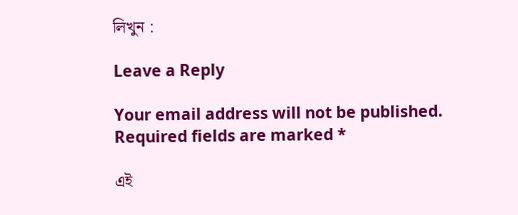লিখুন :

Leave a Reply

Your email address will not be published. Required fields are marked *

এই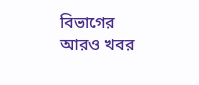বিভাগের আরও খবর